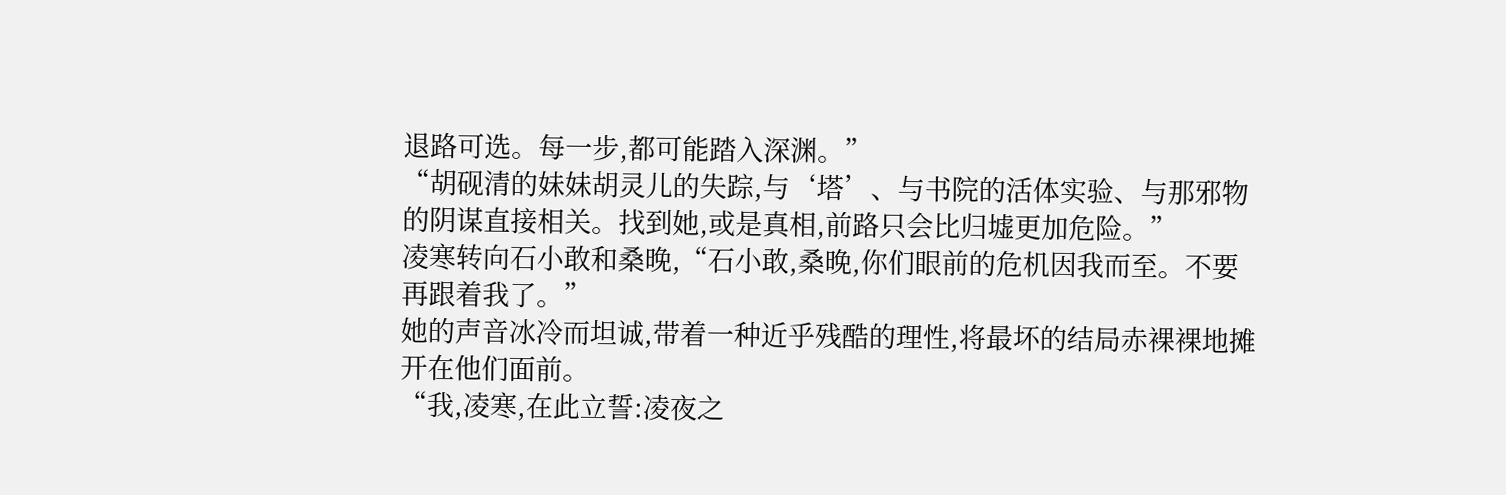退路可选。每一步,都可能踏入深渊。”
“胡砚清的妹妹胡灵儿的失踪,与‘塔’、与书院的活体实验、与那邪物的阴谋直接相关。找到她,或是真相,前路只会比归墟更加危险。”
凌寒转向石小敢和桑晚,“石小敢,桑晚,你们眼前的危机因我而至。不要再跟着我了。”
她的声音冰冷而坦诚,带着一种近乎残酷的理性,将最坏的结局赤裸裸地摊开在他们面前。
“我,凌寒,在此立誓:凌夜之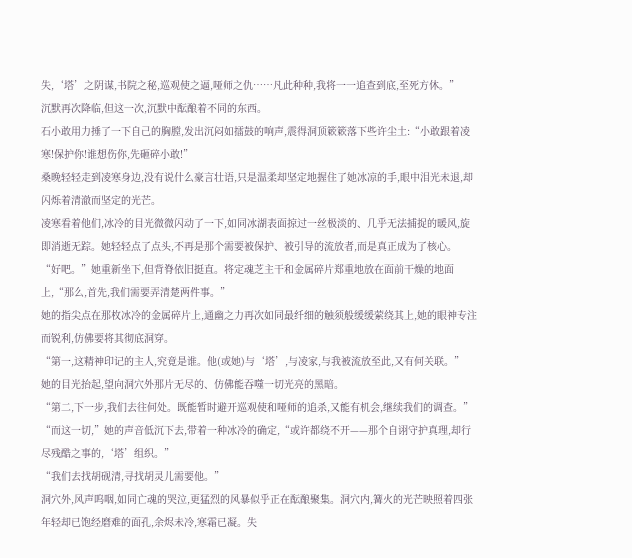失,‘塔’之阴谋,书院之秘,巡观使之逼,哑师之仇……凡此种种,我将一一追查到底,至死方休。”
沉默再次降临,但这一次,沉默中酝酿着不同的东西。
石小敢用力捶了一下自己的胸膛,发出沉闷如擂鼓的响声,震得洞顶簌簌落下些许尘土:“小敢跟着凌寒!保护你!谁想伤你,先砸碎小敢!”
桑晚轻轻走到凌寒身边,没有说什么豪言壮语,只是温柔却坚定地握住了她冰凉的手,眼中泪光未退,却闪烁着清澈而坚定的光芒。
凌寒看着他们,冰冷的目光微微闪动了一下,如同冰湖表面掠过一丝极淡的、几乎无法捕捉的暖风,旋即消逝无踪。她轻轻点了点头,不再是那个需要被保护、被引导的流放者,而是真正成为了核心。
“好吧。”她重新坐下,但背脊依旧挺直。将定魂芝主干和金属碎片郑重地放在面前干燥的地面上,“那么,首先,我们需要弄清楚两件事。”
她的指尖点在那枚冰冷的金属碎片上,通幽之力再次如同最纤细的触须般缓缓萦绕其上,她的眼神专注而锐利,仿佛要将其彻底洞穿。
“第一,这精神印记的主人,究竟是谁。他(或她)与‘塔’,与凌家,与我被流放至此,又有何关联。”
她的目光抬起,望向洞穴外那片无尽的、仿佛能吞噬一切光亮的黑暗。
“第二,下一步,我们去往何处。既能暂时避开巡观使和哑师的追杀,又能有机会,继续我们的调查。”
“而这一切,”她的声音低沉下去,带着一种冰冷的确定,“或许都绕不开——那个自诩守护真理,却行尽残酷之事的,‘塔’组织。”
“我们去找胡砚清,寻找胡灵儿需要他。”
洞穴外,风声呜咽,如同亡魂的哭泣,更猛烈的风暴似乎正在酝酿聚集。洞穴内,篝火的光芒映照着四张年轻却已饱经磨难的面孔,余烬未冷,寒霜已凝。失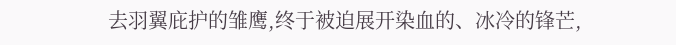去羽翼庇护的雏鹰,终于被迫展开染血的、冰冷的锋芒,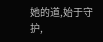她的道,始于守护,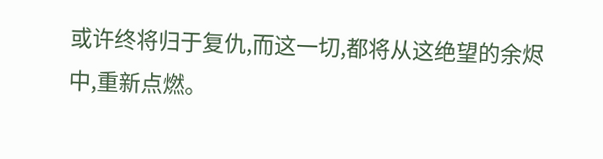或许终将归于复仇,而这一切,都将从这绝望的余烬中,重新点燃。